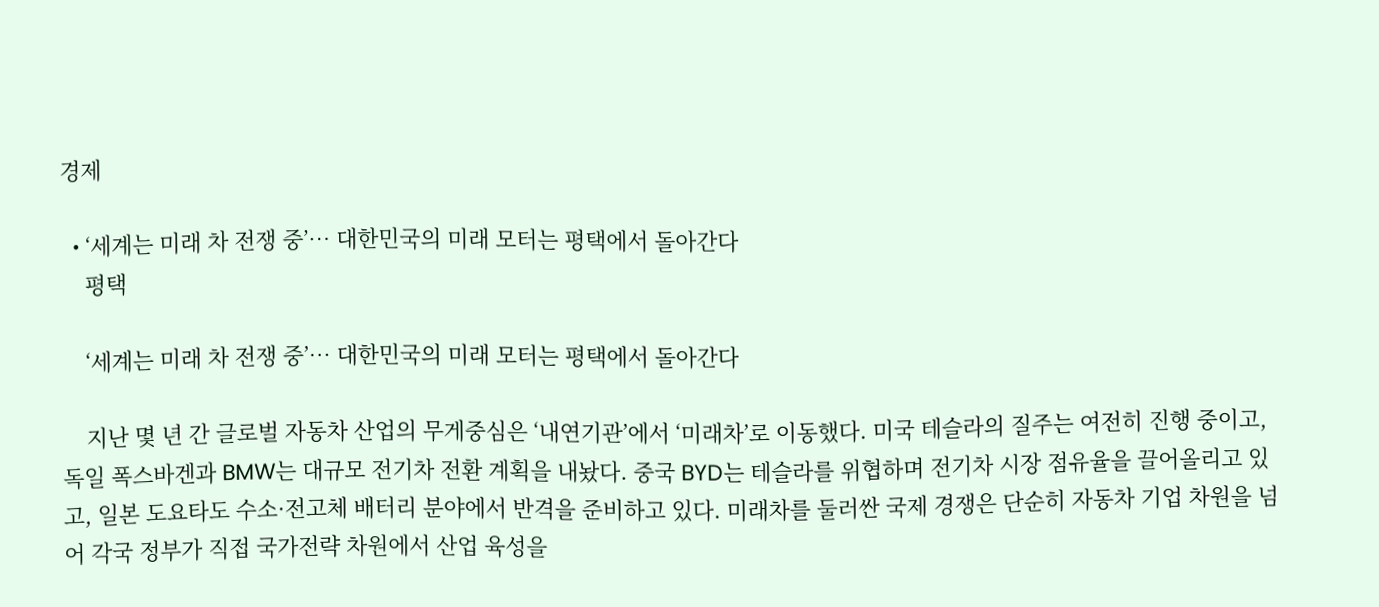경제

  • ‘세계는 미래 차 전쟁 중’… 대한민국의 미래 모터는 평택에서 돌아간다
    평택

    ‘세계는 미래 차 전쟁 중’… 대한민국의 미래 모터는 평택에서 돌아간다

    지난 몇 년 간 글로벌 자동차 산업의 무게중심은 ‘내연기관’에서 ‘미래차’로 이동했다. 미국 테슬라의 질주는 여전히 진행 중이고, 독일 폭스바겐과 BMW는 대규모 전기차 전환 계획을 내놨다. 중국 BYD는 테슬라를 위협하며 전기차 시장 점유율을 끌어올리고 있고, 일본 도요타도 수소·전고체 배터리 분야에서 반격을 준비하고 있다. 미래차를 둘러싼 국제 경쟁은 단순히 자동차 기업 차원을 넘어 각국 정부가 직접 국가전략 차원에서 산업 육성을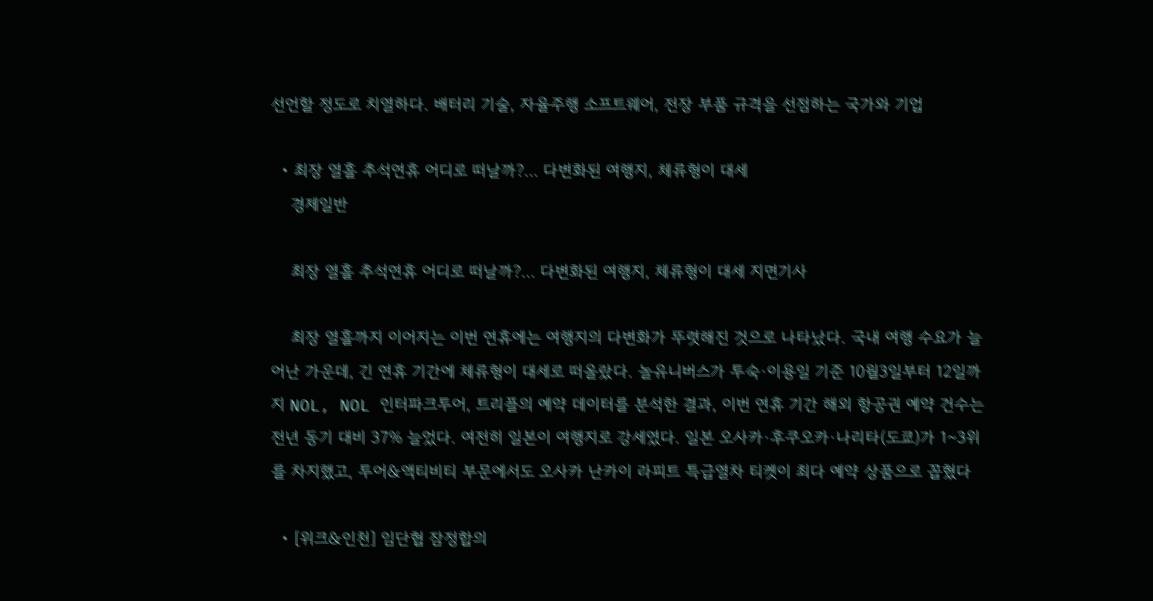선언할 정도로 치열하다. 배터리 기술, 자율주행 소프트웨어, 전장 부품 규격을 선점하는 국가와 기업

  • 최장 열흘 추석연휴 어디로 떠날까?… 다변화된 여행지, 체류형이 대세
    경제일반

    최장 열흘 추석연휴 어디로 떠날까?… 다변화된 여행지, 체류형이 대세 지면기사

    최장 열흘까지 이어지는 이번 연휴에는 여행지의 다변화가 뚜렷해진 것으로 나타났다. 국내 여행 수요가 늘어난 가운데, 긴 연휴 기간에 체류형이 대세로 떠올랐다. 놀유니버스가 투숙·이용일 기준 10월3일부터 12일까지 NOL, NOL 인터파크투어, 트리플의 예약 데이터를 분석한 결과, 이번 연휴 기간 해외 항공권 예약 건수는 전년 동기 대비 37% 늘었다. 여전히 일본이 여행지로 강세였다. 일본 오사카·후쿠오카·나리타(도쿄)가 1~3위를 차지했고, 투어&액티비티 부문에서도 오사카 난카이 라피트 특급열차 티켓이 최다 예약 상품으로 꼽혔다

  • [위크&인천] 임단협 잠정합의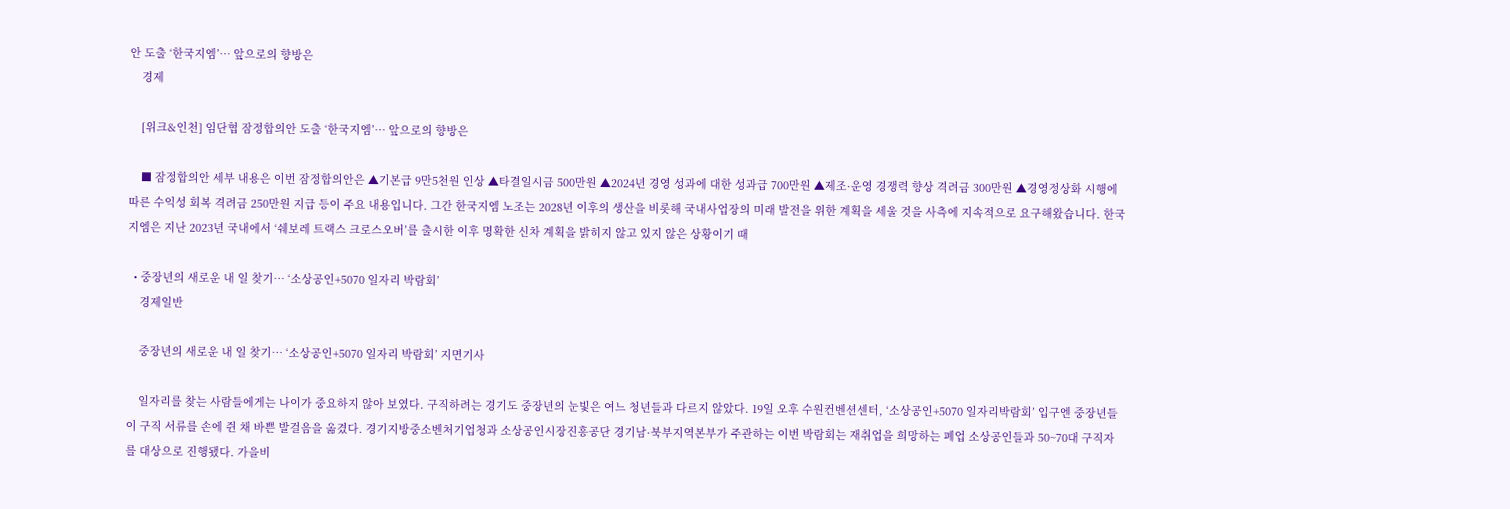안 도출 ‘한국지엠’… 앞으로의 향방은
    경제

    [위크&인천] 임단협 잠정합의안 도출 ‘한국지엠’… 앞으로의 향방은

    ■ 잠정합의안 세부 내용은 이번 잠정합의안은 ▲기본급 9만5천원 인상 ▲타결일시금 500만원 ▲2024년 경영 성과에 대한 성과급 700만원 ▲제조·운영 경쟁력 향상 격려금 300만원 ▲경영정상화 시행에 따른 수익성 회복 격려금 250만원 지급 등이 주요 내용입니다. 그간 한국지엠 노조는 2028년 이후의 생산을 비롯해 국내사업장의 미래 발전을 위한 계획을 세울 것을 사측에 지속적으로 요구해왔습니다. 한국지엠은 지난 2023년 국내에서 ‘쉐보레 트랙스 크로스오버’를 출시한 이후 명확한 신차 계획을 밝히지 않고 있지 않은 상황이기 때

  • 중장년의 새로운 내 일 찾기… ‘소상공인+5070 일자리 박람회’
    경제일반

    중장년의 새로운 내 일 찾기… ‘소상공인+5070 일자리 박람회’ 지면기사

    일자리를 찾는 사람들에게는 나이가 중요하지 않아 보였다. 구직하려는 경기도 중장년의 눈빛은 여느 청년들과 다르지 않았다. 19일 오후 수원컨벤션센터, ‘소상공인+5070 일자리박람회’ 입구엔 중장년들이 구직 서류를 손에 쥔 채 바쁜 발걸음을 옮겼다. 경기지방중소벤처기업청과 소상공인시장진흥공단 경기남·북부지역본부가 주관하는 이번 박람회는 재취업을 희망하는 폐업 소상공인들과 50~70대 구직자를 대상으로 진행됐다. 가을비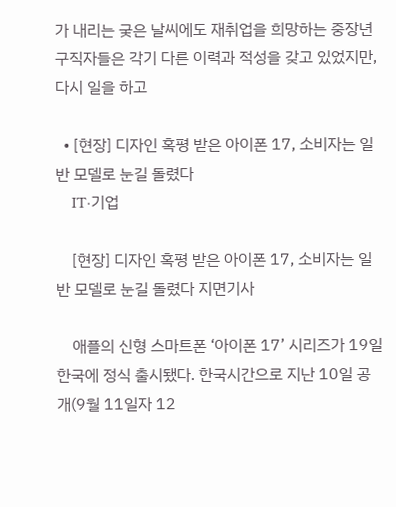가 내리는 궂은 날씨에도 재취업을 희망하는 중장년 구직자들은 각기 다른 이력과 적성을 갖고 있었지만, 다시 일을 하고

  • [현장] 디자인 혹평 받은 아이폰 17, 소비자는 일반 모델로 눈길 돌렸다
    IT·기업

    [현장] 디자인 혹평 받은 아이폰 17, 소비자는 일반 모델로 눈길 돌렸다 지면기사

    애플의 신형 스마트폰 ‘아이폰 17’ 시리즈가 19일 한국에 정식 출시됐다. 한국시간으로 지난 10일 공개(9월 11일자 12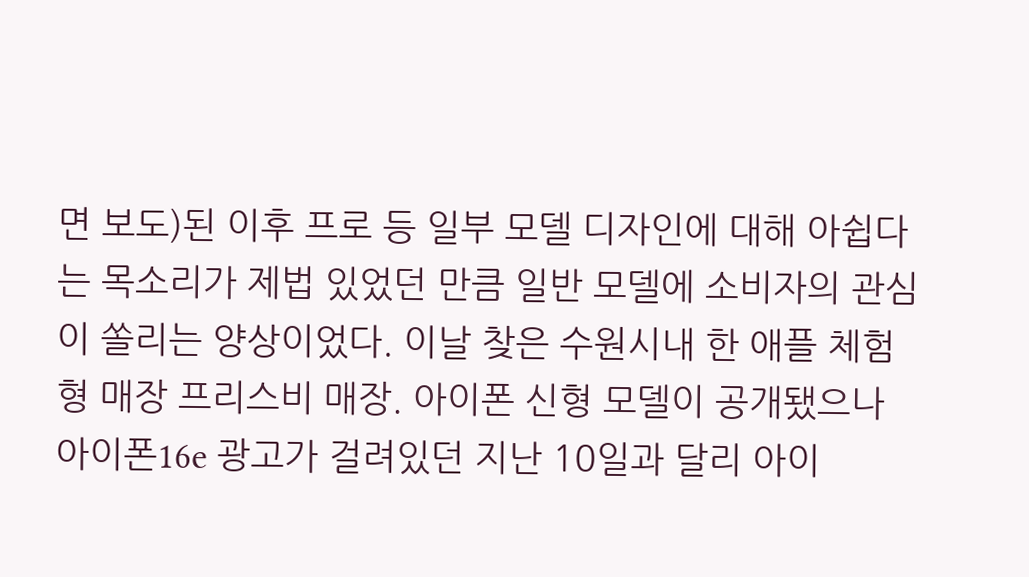면 보도)된 이후 프로 등 일부 모델 디자인에 대해 아쉽다는 목소리가 제법 있었던 만큼 일반 모델에 소비자의 관심이 쏠리는 양상이었다. 이날 찾은 수원시내 한 애플 체험형 매장 프리스비 매장. 아이폰 신형 모델이 공개됐으나 아이폰16e 광고가 걸려있던 지난 10일과 달리 아이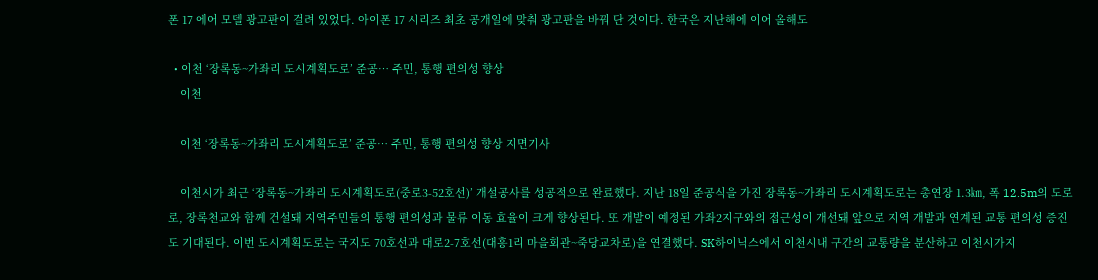폰 17 에어 모델 광고판이 걸려 있었다. 아이폰 17 시리즈 최초 공개일에 맞춰 광고판을 바꿔 단 것이다. 한국은 지난해에 이어 올해도

  • 이천 ‘장록동~가좌리 도시계획도로’ 준공… 주민, 통행 편의성 향상
    이천

    이천 ‘장록동~가좌리 도시계획도로’ 준공… 주민, 통행 편의성 향상 지면기사

    이천시가 최근 ‘장록동~가좌리 도시계획도로(중로3-52호선)’ 개설공사를 성공적으로 완료했다. 지난 18일 준공식을 가진 장록동~가좌리 도시계획도로는 총연장 1.3㎞, 폭 12.5m의 도로로, 장록천교와 함께 건설돼 지역주민들의 통행 편의성과 물류 이동 효율이 크게 향상된다. 또 개발이 예정된 가좌2지구와의 접근성이 개선돼 앞으로 지역 개발과 연계된 교통 편의성 증진도 기대된다. 이번 도시계획도로는 국지도 70호선과 대로2-7호선(대흥1리 마을회관~죽당교차로)을 연결했다. SK하이닉스에서 이천시내 구간의 교통량을 분산하고 이천시가지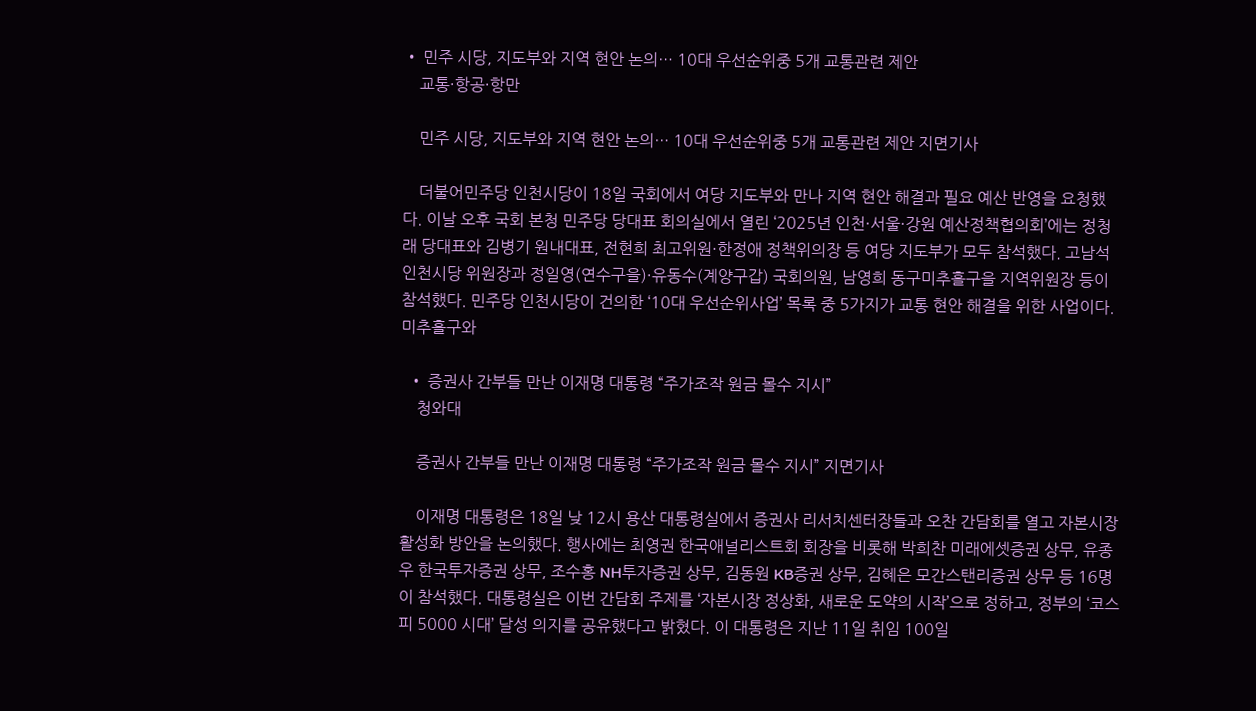• 민주 시당, 지도부와 지역 현안 논의… 10대 우선순위중 5개 교통관련 제안
    교통·항공·항만

    민주 시당, 지도부와 지역 현안 논의… 10대 우선순위중 5개 교통관련 제안 지면기사

    더불어민주당 인천시당이 18일 국회에서 여당 지도부와 만나 지역 현안 해결과 필요 예산 반영을 요청했다. 이날 오후 국회 본청 민주당 당대표 회의실에서 열린 ‘2025년 인천·서울·강원 예산정책협의회’에는 정청래 당대표와 김병기 원내대표, 전현희 최고위원·한정애 정책위의장 등 여당 지도부가 모두 참석했다. 고남석 인천시당 위원장과 정일영(연수구을)·유동수(계양구갑) 국회의원, 남영희 동구미추홀구을 지역위원장 등이 참석했다. 민주당 인천시당이 건의한 ‘10대 우선순위사업’ 목록 중 5가지가 교통 현안 해결을 위한 사업이다. 미추홀구와

  • 증권사 간부들 만난 이재명 대통령 “주가조작 원금 몰수 지시”
    청와대

    증권사 간부들 만난 이재명 대통령 “주가조작 원금 몰수 지시” 지면기사

    이재명 대통령은 18일 낮 12시 용산 대통령실에서 증권사 리서치센터장들과 오찬 간담회를 열고 자본시장 활성화 방안을 논의했다. 행사에는 최영권 한국애널리스트회 회장을 비롯해 박희찬 미래에셋증권 상무, 유종우 한국투자증권 상무, 조수홍 NH투자증권 상무, 김동원 KB증권 상무, 김혜은 모간스탠리증권 상무 등 16명이 참석했다. 대통령실은 이번 간담회 주제를 ‘자본시장 정상화, 새로운 도약의 시작’으로 정하고, 정부의 ‘코스피 5000 시대’ 달성 의지를 공유했다고 밝혔다. 이 대통령은 지난 11일 취임 100일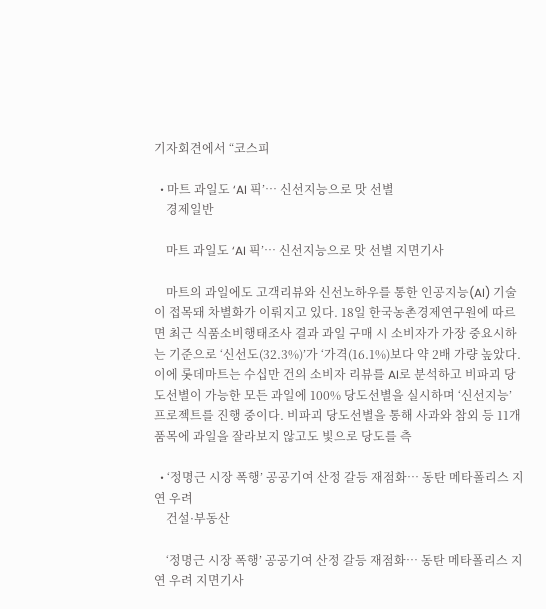기자회견에서 “코스피

  • 마트 과일도 ‘AI 픽’… 신선지능으로 맛 선별
    경제일반

    마트 과일도 ‘AI 픽’… 신선지능으로 맛 선별 지면기사

    마트의 과일에도 고객리뷰와 신선노하우를 통한 인공지능(AI) 기술이 접목돼 차별화가 이뤄지고 있다. 18일 한국농촌경제연구원에 따르면 최근 식품소비행태조사 결과 과일 구매 시 소비자가 가장 중요시하는 기준으로 ‘신선도(32.3%)’가 ‘가격(16.1%)보다 약 2배 가량 높았다. 이에 롯데마트는 수십만 건의 소비자 리뷰를 AI로 분석하고 비파괴 당도선별이 가능한 모든 과일에 100% 당도선별을 실시하며 ‘신선지능’ 프로젝트를 진행 중이다. 비파괴 당도선별을 통해 사과와 참외 등 11개 품목에 과일을 잘라보지 않고도 빛으로 당도를 측

  • ‘정명근 시장 폭행’ 공공기여 산정 갈등 재점화… 동탄 메타폴리스 지연 우려
    건설·부동산

    ‘정명근 시장 폭행’ 공공기여 산정 갈등 재점화… 동탄 메타폴리스 지연 우려 지면기사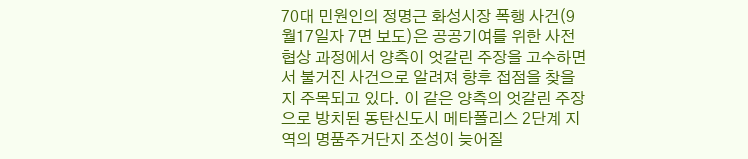70대 민원인의 정명근 화성시장 폭행 사건(9월17일자 7면 보도)은 공공기여를 위한 사전협상 과정에서 양측이 엇갈린 주장을 고수하면서 불거진 사건으로 알려져 향후 접점을 찾을 지 주목되고 있다. 이 같은 양측의 엇갈린 주장으로 방치된 동탄신도시 메타폴리스 2단계 지역의 명품주거단지 조성이 늦어질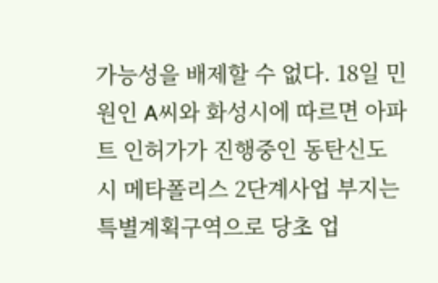가능성을 배제할 수 없다. 18일 민원인 A씨와 화성시에 따르면 아파트 인허가가 진행중인 동탄신도시 메타폴리스 2단계사업 부지는 특별계획구역으로 당초 업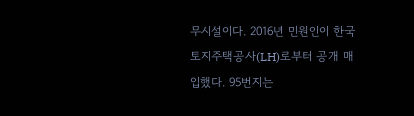무시설이다. 2016년 민원인이 한국토지주택공사(LH)로부터 공개 매입했다. 95번지는